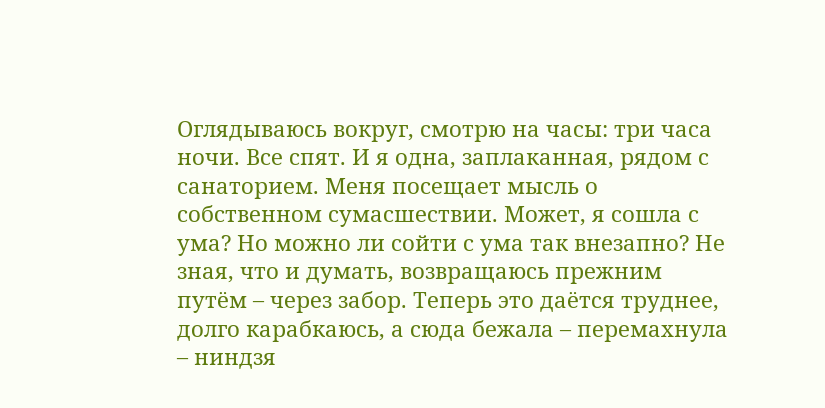Оглядываюсь вокруг, смотрю на часы: три часа ночи. Все спят. И я одна, заплаканная, рядом с санаторием. Меня посещает мысль о собственном сумасшествии. Может, я сошла с ума? Но можно ли сойти с ума так внезапно? Не зная, что и думать, возвращаюсь прежним путём – через забор. Теперь это даётся труднее, долго карабкаюсь, а сюда бежала – перемахнула – ниндзя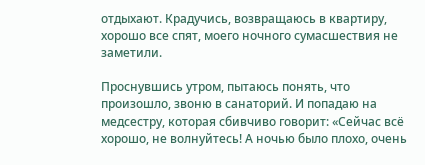отдыхают. Крадучись, возвращаюсь в квартиру, хорошо все спят, моего ночного сумасшествия не заметили.

Проснувшись утром, пытаюсь понять, что произошло, звоню в санаторий. И попадаю на медсестру, которая сбивчиво говорит: «Сейчас всё хорошо, не волнуйтесь! А ночью было плохо, очень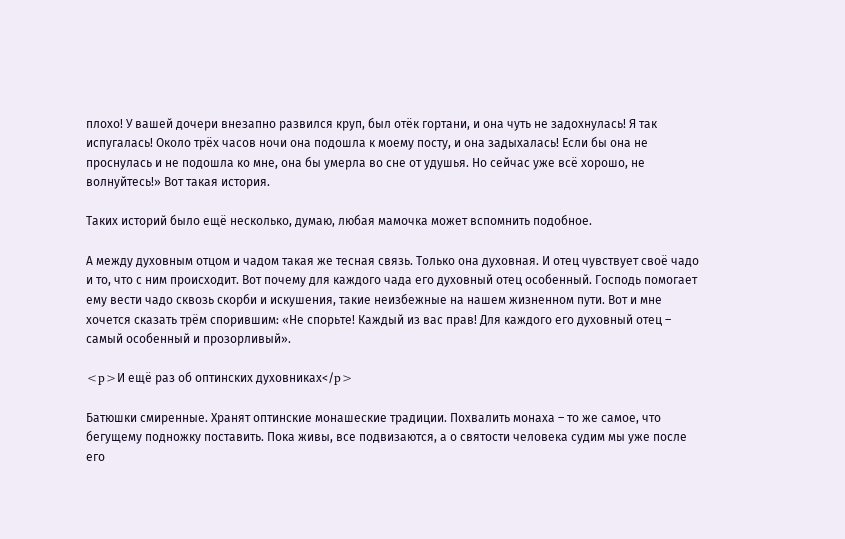плохо! У вашей дочери внезапно развился круп, был отёк гортани, и она чуть не задохнулась! Я так испугалась! Около трёх часов ночи она подошла к моему посту, и она задыхалась! Если бы она не проснулась и не подошла ко мне, она бы умерла во сне от удушья. Но сейчас уже всё хорошо, не волнуйтесь!» Вот такая история.

Таких историй было ещё несколько, думаю, любая мамочка может вспомнить подобное.

А между духовным отцом и чадом такая же тесная связь. Только она духовная. И отец чувствует своё чадо и то, что с ним происходит. Вот почему для каждого чада его духовный отец особенный. Господь помогает ему вести чадо сквозь скорби и искушения, такие неизбежные на нашем жизненном пути. Вот и мне хочется сказать трём спорившим: «Не спорьте! Каждый из вас прав! Для каждого его духовный отец – самый особенный и прозорливый».

<p>И ещё раз об оптинских духовниках</p>

Батюшки смиренные. Хранят оптинские монашеские традиции. Похвалить монаха – то же самое, что бегущему подножку поставить. Пока живы, все подвизаются, а о святости человека судим мы уже после его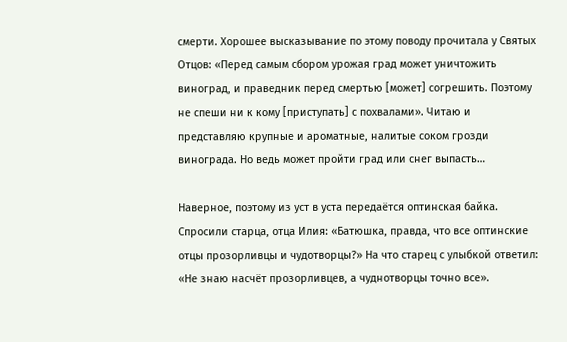смерти. Хорошее высказывание по этому поводу прочитала у Святых Отцов: «Перед самым сбором урожая град может уничтожить виноград, и праведник перед смертью [может] согрешить. Поэтому не спеши ни к кому [приступать] с похвалами». Читаю и представляю крупные и ароматные, налитые соком грозди винограда. Но ведь может пройти град или снег выпасть…

Наверное, поэтому из уст в уста передаётся оптинская байка. Спросили старца, отца Илия: «Батюшка, правда, что все оптинские отцы прозорливцы и чудотворцы?» На что старец с улыбкой ответил: «Не знаю насчёт прозорливцев, а чуднотворцы точно все».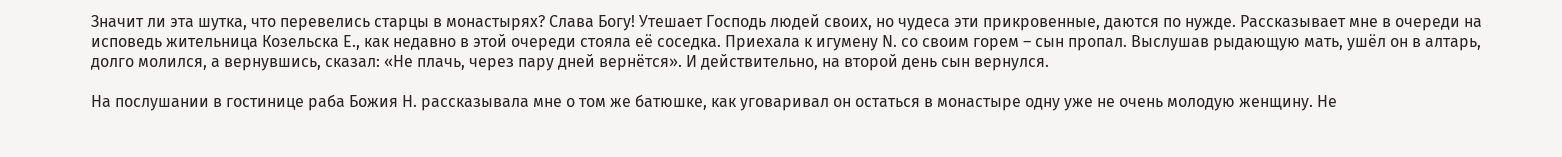Значит ли эта шутка, что перевелись старцы в монастырях? Слава Богу! Утешает Господь людей своих, но чудеса эти прикровенные, даются по нужде. Рассказывает мне в очереди на исповедь жительница Козельска Е., как недавно в этой очереди стояла её соседка. Приехала к игумену N. со своим горем – сын пропал. Выслушав рыдающую мать, ушёл он в алтарь, долго молился, а вернувшись, сказал: «Не плачь, через пару дней вернётся». И действительно, на второй день сын вернулся.

На послушании в гостинице раба Божия Н. рассказывала мне о том же батюшке, как уговаривал он остаться в монастыре одну уже не очень молодую женщину. Не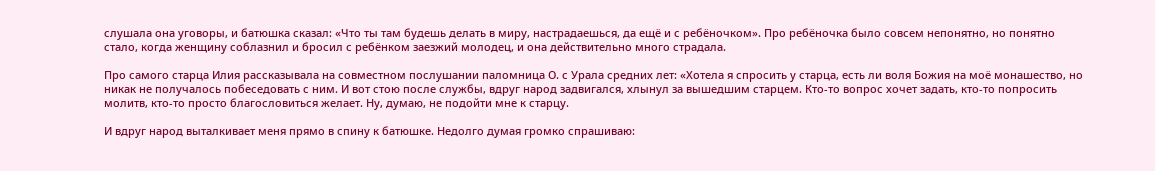слушала она уговоры, и батюшка сказал: «Что ты там будешь делать в миру, настрадаешься, да ещё и с ребёночком». Про ребёночка было совсем непонятно, но понятно стало, когда женщину соблазнил и бросил с ребёнком заезжий молодец, и она действительно много страдала.

Про самого старца Илия рассказывала на совместном послушании паломница О. с Урала средних лет: «Хотела я спросить у старца, есть ли воля Божия на моё монашество, но никак не получалось побеседовать с ним. И вот стою после службы, вдруг народ задвигался, хлынул за вышедшим старцем. Кто-то вопрос хочет задать, кто-то попросить молитв, кто-то просто благословиться желает. Ну, думаю, не подойти мне к старцу.

И вдруг народ выталкивает меня прямо в спину к батюшке. Недолго думая громко спрашиваю: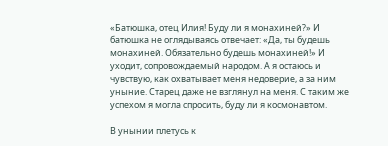«Батюшка, отец Илия! Буду ли я монахиней?» И батюшка не оглядываясь отвечает: «Да, ты будешь монахиней. Обязательно будешь монахиней!» И уходит, сопровождаемый народом. А я остаюсь и чувствую, как охватывает меня недоверие, а за ним уныние. Старец даже не взглянул на меня. С таким же успехом я могла спросить, буду ли я космонавтом.

В унынии плетусь к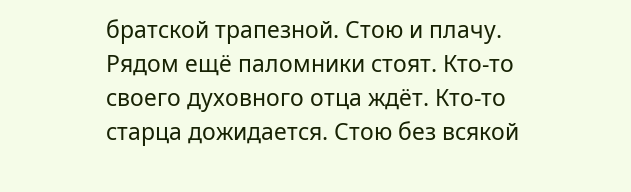братской трапезной. Стою и плачу. Рядом ещё паломники стоят. Кто-то своего духовного отца ждёт. Кто-то старца дожидается. Стою без всякой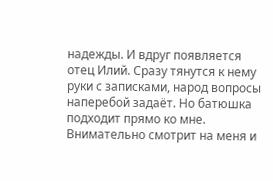надежды. И вдруг появляется отец Илий. Сразу тянутся к нему руки с записками, народ вопросы наперебой задаёт. Но батюшка подходит прямо ко мне. Внимательно смотрит на меня и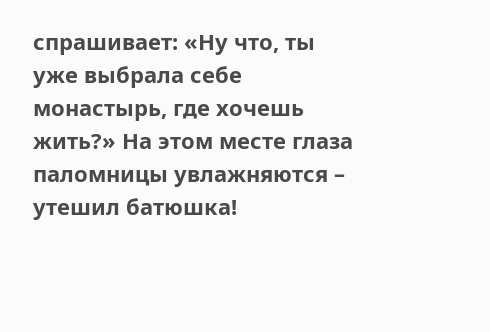спрашивает: «Ну что, ты уже выбрала себе монастырь, где хочешь жить?» На этом месте глаза паломницы увлажняются – утешил батюшка!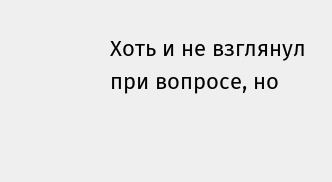Хоть и не взглянул при вопросе, но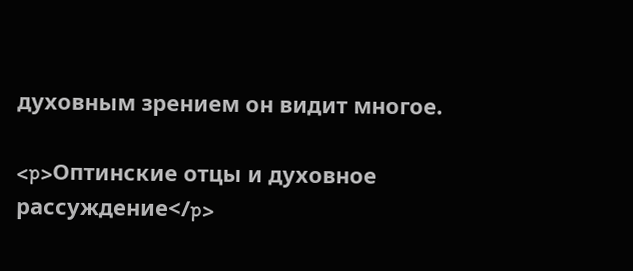духовным зрением он видит многое.

<p>Оптинские отцы и духовное рассуждение</p>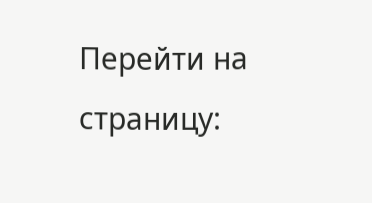Перейти на страницу: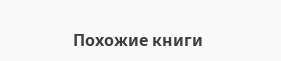Похожие книги